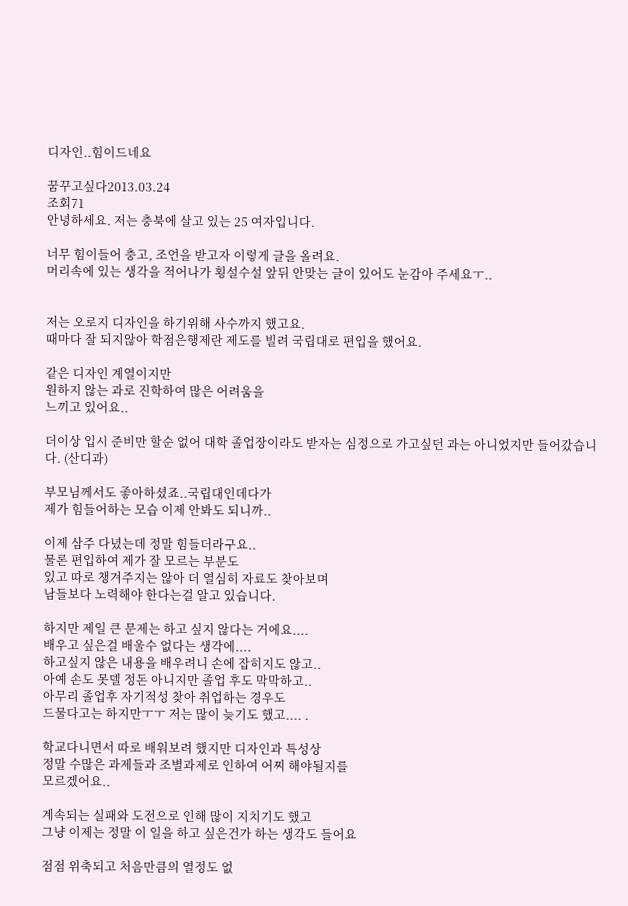디자인..힘이드네요

꿈꾸고싶다2013.03.24
조회71
안녕하세요. 저는 충북에 살고 있는 25 여자입니다.

너무 힘이들어 충고, 조언을 받고자 이렇게 글을 올려요.
머리속에 있는 생각을 적어나가 횡설수설 앞뒤 안맞는 글이 있어도 눈감아 주세요ㅜ..


저는 오로지 디자인을 하기위해 사수까지 했고요.
때마다 잘 되지않아 학점은행제란 제도를 빌려 국립대로 편입을 했어요.

같은 디자인 계열이지만
원하지 않는 과로 진학하여 많은 어려움을
느끼고 있어요..

더이상 입시 준비만 할순 없어 대학 졸업장이라도 받자는 심정으로 가고싶던 과는 아니었지만 들어갔습니다. (산디과)

부모님께서도 좋아하셨죠..국립대인데다가
제가 힘들어하는 모습 이제 안봐도 되니까..

이제 삼주 다녔는데 정말 힘들더라구요..
물론 편입하여 제가 잘 모르는 부분도
있고 따로 챙겨주지는 않아 더 열심히 자료도 찾아보며
남들보다 노력해야 한다는걸 알고 있습니다.

하지만 제일 큰 문제는 하고 싶지 않다는 거에요....
배우고 싶은걸 배울수 없다는 생각에....
하고싶지 않은 내용을 배우려니 손에 잡히지도 않고..
아예 손도 못델 정돈 아니지만 졸업 후도 막막하고..
아무리 졸업후 자기적성 찾아 취업하는 경우도
드물다고는 하지만ㅜㅜ 저는 많이 늦기도 했고.... .

학교다니면서 따로 배워보려 했지만 디자인과 특성상
정말 수많은 과제들과 조별과제로 인하여 어찌 해야될지를
모르겠어요..

계속되는 실패와 도전으로 인해 많이 지치기도 했고
그냥 이제는 정말 이 일을 하고 싶은건가 하는 생각도 들어요

점점 위축되고 처음만큼의 열정도 없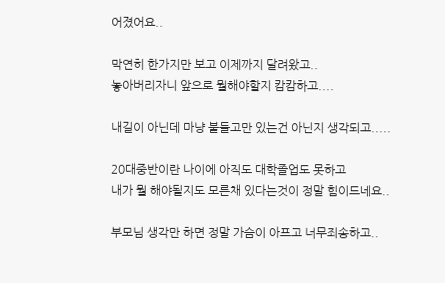어졌어요..

막연히 한가지만 보고 이제까지 달려왔고..
놓아버리자니 앞으로 뭘해야할지 캄캄하고....

내길이 아닌데 마냥 붙들고만 있는건 아닌지 생각되고.....

20대중반이란 나이에 아직도 대학졸업도 못하고
내가 뭘 해야될지도 모른채 있다는것이 정말 힘이드네요..

부모님 생각만 하면 정말 가슴이 아프고 너무죄송하고..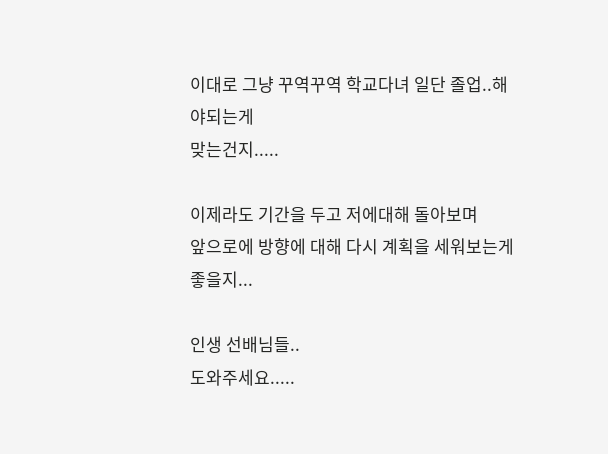이대로 그냥 꾸역꾸역 학교다녀 일단 졸업..해야되는게
맞는건지.....

이제라도 기간을 두고 저에대해 돌아보며
앞으로에 방향에 대해 다시 계획을 세워보는게 좋을지...

인생 선배님들..
도와주세요.....